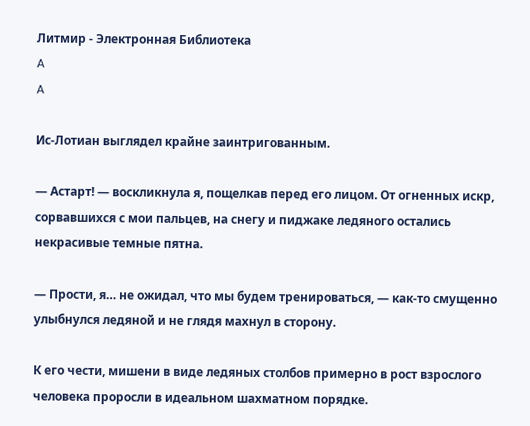Литмир - Электронная Библиотека
A
A

Ис-Лотиан выглядел крайне заинтригованным.

— Астарт! — воскликнула я, пощелкав перед его лицом. От огненных искр, сорвавшихся с мои пальцев, на снегу и пиджаке ледяного остались некрасивые темные пятна.

— Прости, я… не ожидал, что мы будем тренироваться, — как-то смущенно улыбнулся ледяной и не глядя махнул в сторону.

К его чести, мишени в виде ледяных столбов примерно в рост взрослого человека проросли в идеальном шахматном порядке.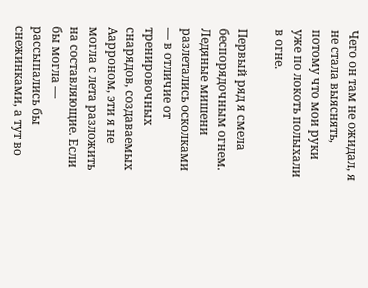Чего он там не ожидал, я не стала выяснять, потому что мои руки уже по локоть полыхали в огне.

Первый ряд я смела беспорядочным огнем. Ледяные мишени разлетались осколками — в отличие от тренировочных снарядов, создаваемых Аарроном, эти я не могла с лета разложить на составляющие. Если бы могла — рассыпались бы снежинками, а тут во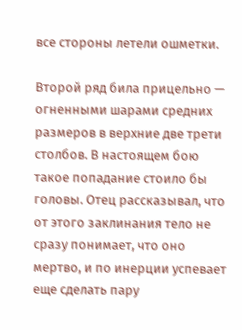все стороны летели ошметки.

Второй ряд била прицельно — огненными шарами средних размеров в верхние две трети столбов. В настоящем бою такое попадание стоило бы головы. Отец рассказывал, что от этого заклинания тело не сразу понимает, что оно мертво, и по инерции успевает еще сделать пару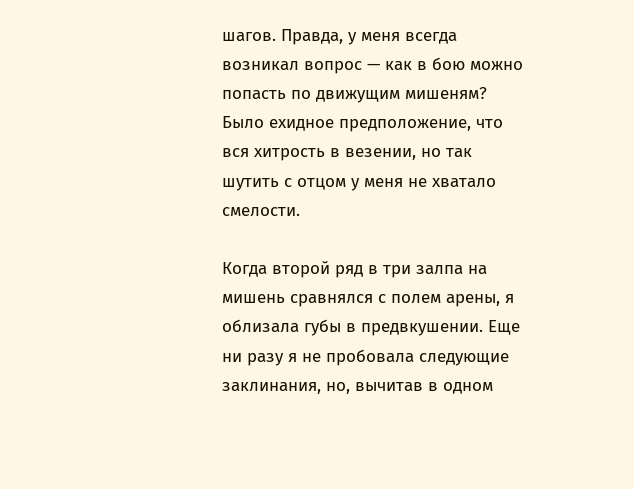шагов. Правда, у меня всегда возникал вопрос — как в бою можно попасть по движущим мишеням? Было ехидное предположение, что вся хитрость в везении, но так шутить с отцом у меня не хватало смелости.

Когда второй ряд в три залпа на мишень сравнялся с полем арены, я облизала губы в предвкушении. Еще ни разу я не пробовала следующие заклинания, но, вычитав в одном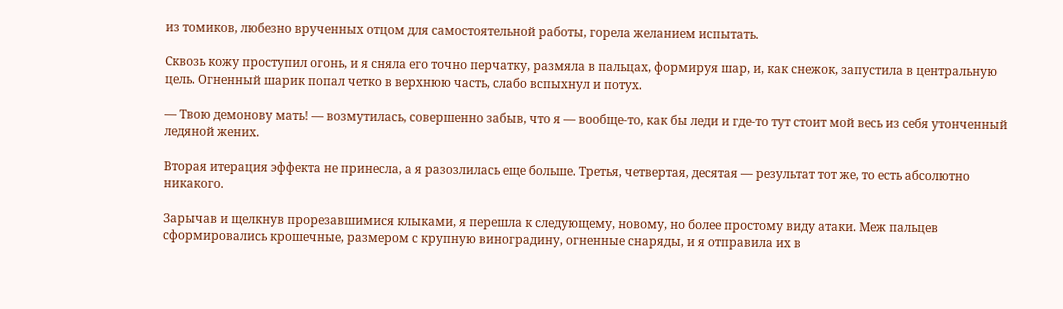из томиков, любезно врученных отцом для самостоятельной работы, горела желанием испытать.

Сквозь кожу проступил огонь, и я сняла его точно перчатку, размяла в пальцах, формируя шар, и, как снежок, запустила в центральную цель. Огненный шарик попал четко в верхнюю часть, слабо вспыхнул и потух.

— Твою демонову мать! — возмутилась, совершенно забыв, что я — вообще-то, как бы леди и где-то тут стоит мой весь из себя утонченный ледяной жених.

Вторая итерация эффекта не принесла, а я разозлилась еще больше. Третья, четвертая, десятая — результат тот же, то есть абсолютно никакого.

Зарычав и щелкнув прорезавшимися клыками, я перешла к следующему, новому, но более простому виду атаки. Меж пальцев сформировались крошечные, размером с крупную виноградину, огненные снаряды, и я отправила их в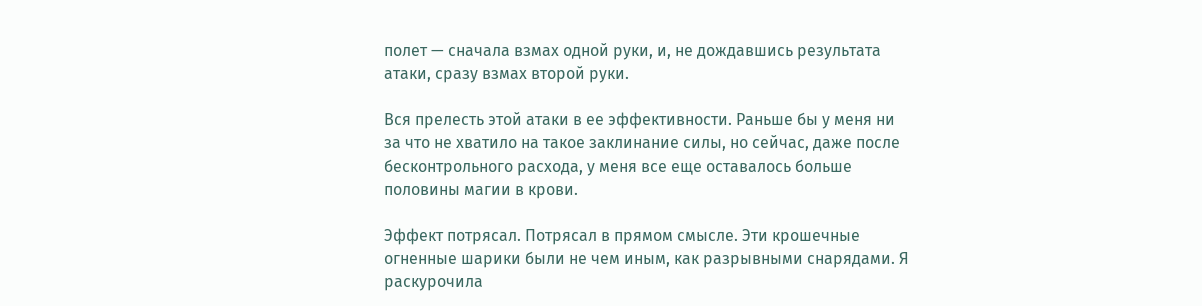полет — сначала взмах одной руки, и, не дождавшись результата атаки, сразу взмах второй руки.

Вся прелесть этой атаки в ее эффективности. Раньше бы у меня ни за что не хватило на такое заклинание силы, но сейчас, даже после бесконтрольного расхода, у меня все еще оставалось больше половины магии в крови.

Эффект потрясал. Потрясал в прямом смысле. Эти крошечные огненные шарики были не чем иным, как разрывными снарядами. Я раскурочила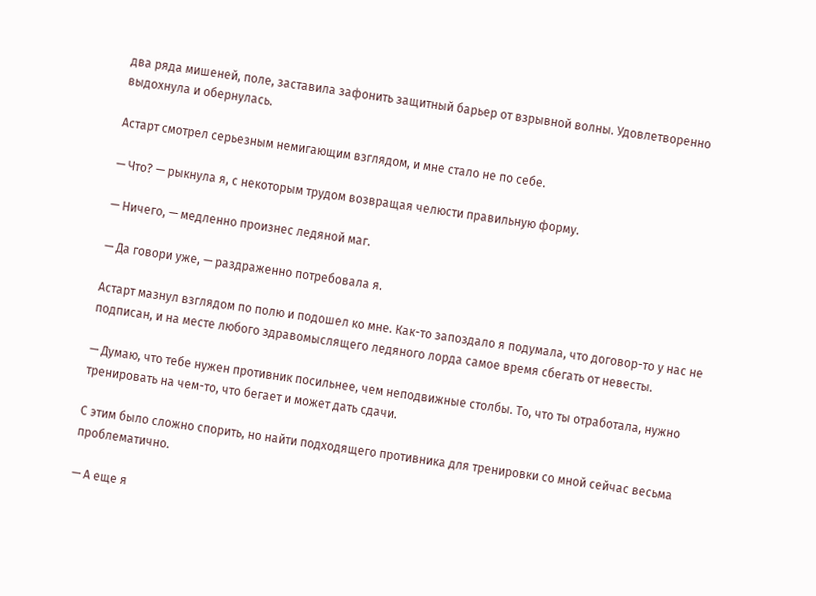два ряда мишеней, поле, заставила зафонить защитный барьер от взрывной волны. Удовлетворенно выдохнула и обернулась.

Астарт смотрел серьезным немигающим взглядом, и мне стало не по себе.

— Что? — рыкнула я, с некоторым трудом возвращая челюсти правильную форму.

— Ничего, — медленно произнес ледяной маг.

— Да говори уже, — раздраженно потребовала я.

Астарт мазнул взглядом по полю и подошел ко мне. Как-то запоздало я подумала, что договор-то у нас не подписан, и на месте любого здравомыслящего ледяного лорда самое время сбегать от невесты.

— Думаю, что тебе нужен противник посильнее, чем неподвижные столбы. То, что ты отработала, нужно тренировать на чем-то, что бегает и может дать сдачи.

С этим было сложно спорить, но найти подходящего противника для тренировки со мной сейчас весьма проблематично.

— А еще я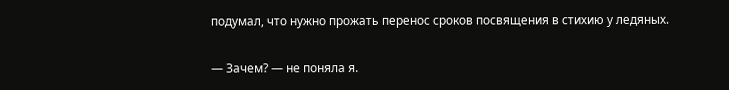подумал, что нужно прожать перенос сроков посвящения в стихию у ледяных.

— Зачем? — не поняла я.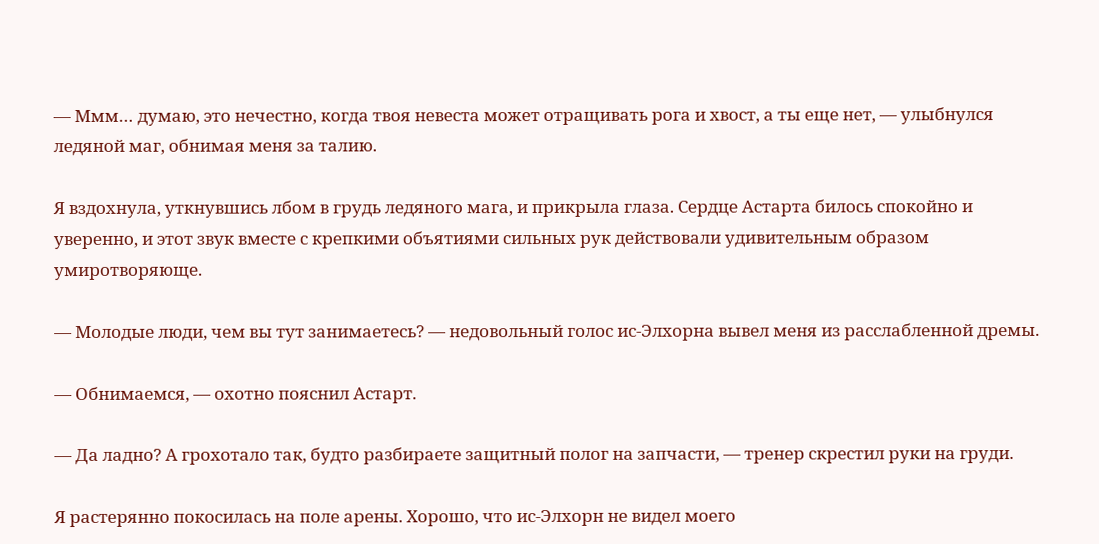— Ммм… думаю, это нечестно, когда твоя невеста может отращивать рога и хвост, а ты еще нет, — улыбнулся ледяной маг, обнимая меня за талию.

Я вздохнула, уткнувшись лбом в грудь ледяного мага, и прикрыла глаза. Сердце Астарта билось спокойно и уверенно, и этот звук вместе с крепкими объятиями сильных рук действовали удивительным образом умиротворяюще.

— Молодые люди, чем вы тут занимаетесь? — недовольный голос ис-Элхорна вывел меня из расслабленной дремы.

— Обнимаемся, — охотно пояснил Астарт.

— Да ладно? А грохотало так, будто разбираете защитный полог на запчасти, — тренер скрестил руки на груди.

Я растерянно покосилась на поле арены. Хорошо, что ис-Элхорн не видел моего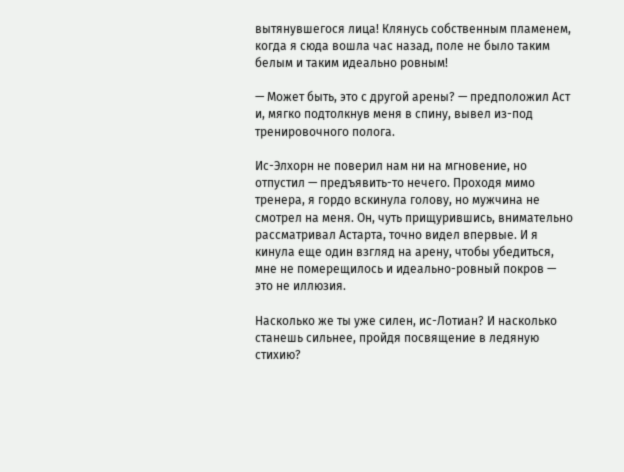вытянувшегося лица! Клянусь собственным пламенем, когда я сюда вошла час назад, поле не было таким белым и таким идеально ровным!

— Может быть, это с другой арены? — предположил Аст и, мягко подтолкнув меня в спину, вывел из-под тренировочного полога.

Ис-Элхорн не поверил нам ни на мгновение, но отпустил — предъявить-то нечего. Проходя мимо тренера, я гордо вскинула голову, но мужчина не смотрел на меня. Он, чуть прищурившись, внимательно рассматривал Астарта, точно видел впервые. И я кинула еще один взгляд на арену, чтобы убедиться, мне не померещилось и идеально-ровный покров — это не иллюзия.

Насколько же ты уже силен, ис-Лотиан? И насколько станешь сильнее, пройдя посвящение в ледяную стихию?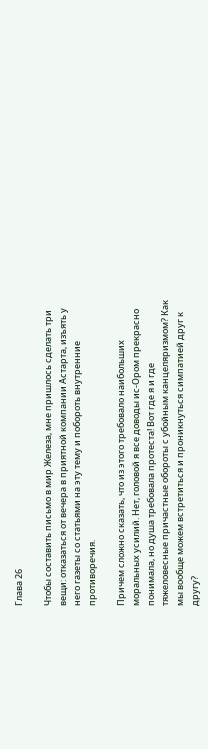Глава 26

Чтобы составить письмо в мир Железа, мне пришлось сделать три вещи: отказаться от вечера в приятной компании Астарта, изъять у него газеты со статьями на эту тему и побороть внутренние противоречия.

Причем сложно сказать, что из этого требовало наибольших моральных усилий. Нет, головой я все доводы ис-Ором прекрасно понимала, но душа требовала протеста! Вот где я и где тяжеловесные причастные обороты с убойным канцеляризмом? Как мы вообще можем встретиться и проникнуться симпатией друг к другу?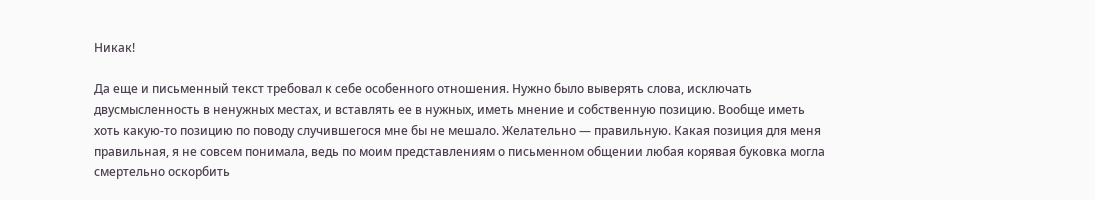Никак!

Да еще и письменный текст требовал к себе особенного отношения. Нужно было выверять слова, исключать двусмысленность в ненужных местах, и вставлять ее в нужных, иметь мнение и собственную позицию. Вообще иметь хоть какую-то позицию по поводу случившегося мне бы не мешало. Желательно — правильную. Какая позиция для меня правильная, я не совсем понимала, ведь по моим представлениям о письменном общении любая корявая буковка могла смертельно оскорбить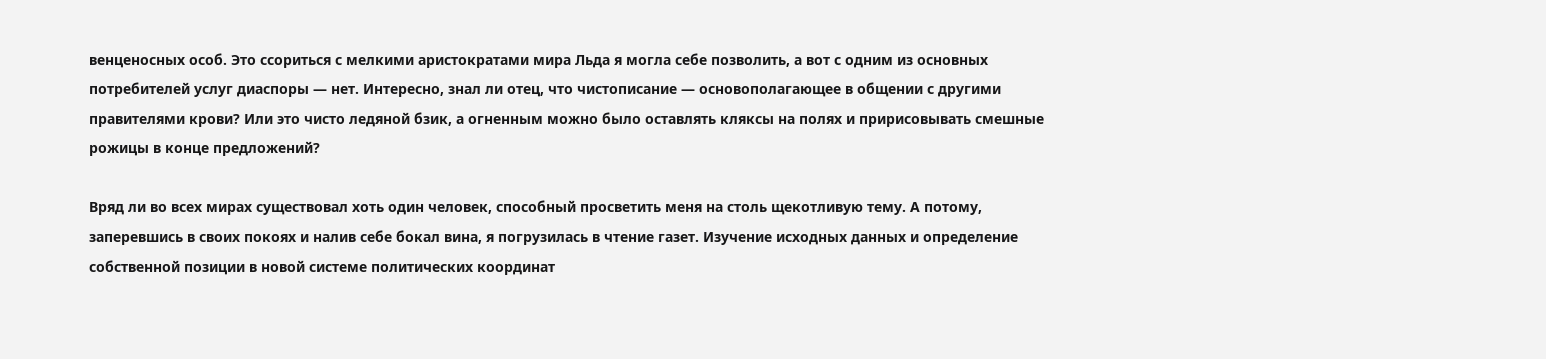венценосных особ. Это ссориться с мелкими аристократами мира Льда я могла себе позволить, а вот с одним из основных потребителей услуг диаспоры — нет. Интересно, знал ли отец, что чистописание — основополагающее в общении с другими правителями крови? Или это чисто ледяной бзик, а огненным можно было оставлять кляксы на полях и пририсовывать смешные рожицы в конце предложений?

Вряд ли во всех мирах существовал хоть один человек, способный просветить меня на столь щекотливую тему. А потому, заперевшись в своих покоях и налив себе бокал вина, я погрузилась в чтение газет. Изучение исходных данных и определение собственной позиции в новой системе политических координат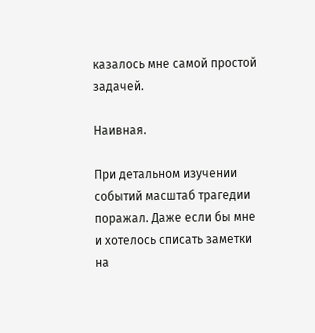казалось мне самой простой задачей.

Наивная.

При детальном изучении событий масштаб трагедии поражал. Даже если бы мне и хотелось списать заметки на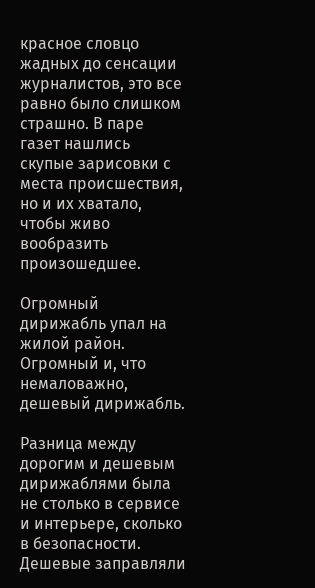красное словцо жадных до сенсации журналистов, это все равно было слишком страшно. В паре газет нашлись скупые зарисовки с места происшествия, но и их хватало, чтобы живо вообразить произошедшее.

Огромный дирижабль упал на жилой район. Огромный и, что немаловажно, дешевый дирижабль.

Разница между дорогим и дешевым дирижаблями была не столько в сервисе и интерьере, сколько в безопасности. Дешевые заправляли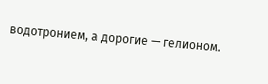водотронием, а дорогие — гелионом.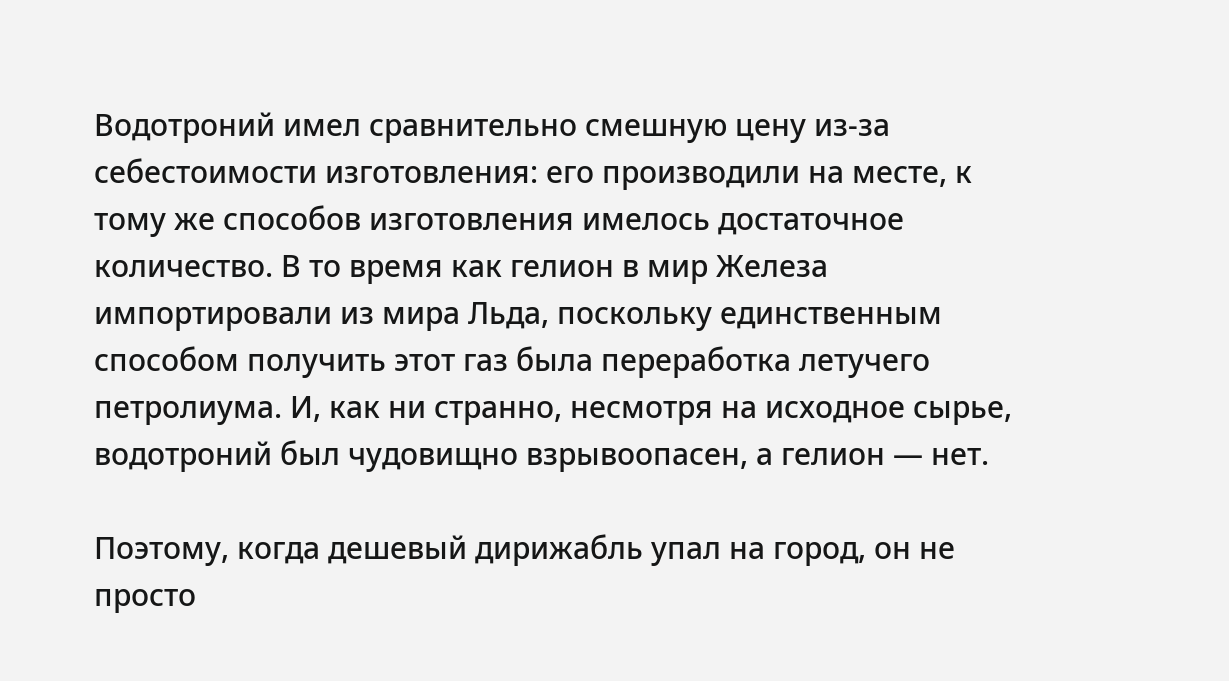Водотроний имел сравнительно смешную цену из-за себестоимости изготовления: его производили на месте, к тому же способов изготовления имелось достаточное количество. В то время как гелион в мир Железа импортировали из мира Льда, поскольку единственным способом получить этот газ была переработка летучего петролиума. И, как ни странно, несмотря на исходное сырье, водотроний был чудовищно взрывоопасен, а гелион — нет.

Поэтому, когда дешевый дирижабль упал на город, он не просто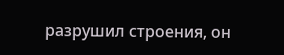разрушил строения, он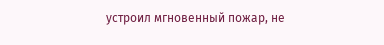устроил мгновенный пожар, не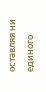оставляя ни единого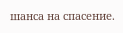шанса на спасение.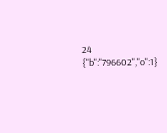24
{"b":"796602","o":1}